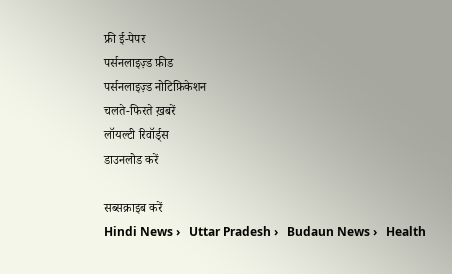फ्री ई-पेपर
पर्सनलाइज़्ड फ़ीड
पर्सनलाइज़्ड नोटिफ़िकेशन
चलते-फिरते ख़बरें
लॉयल्टी रिवॉर्ड्स
डाउनलोड करें

सब्सक्राइब करें
Hindi News ›   Uttar Pradesh ›   Budaun News ›   Health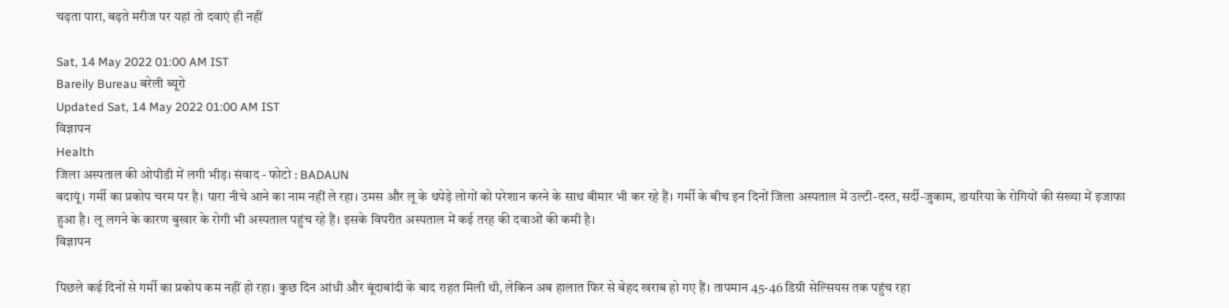चढ़ता पारा, बढ़ते मरीज पर यहां तो दवाएं ही नहीं

Sat, 14 May 2022 01:00 AM IST
Bareily Bureau बरेली ब्यूरो
Updated Sat, 14 May 2022 01:00 AM IST
विज्ञापन
Health
जिला अस्पताल की ओपीडी में लगी भीड़। संवाद - फोटो : BADAUN
बदायूं। गर्मी का प्रकोप चरम पर है। पारा नीचे आने का नाम नहीं ले रहा। उमस और लू के थपेड़े लोगों को परेशान करने के साथ बीमार भी कर रहे हैं। गर्मी के बीच इन दिनों जिला अस्पताल में उल्टी-दस्त, सर्दी-जुकाम, डायरिया के रोगियों की संख्या में इजाफा हुआ है। लू लगने के कारण बुखार के रोगी भी अस्पताल पहुंच रहे हैं। इसके विपरीत अस्पताल में कई तरह की दवाओं की कमी है।
विज्ञापन

पिछले कई दिनों से गर्मी का प्रकोप कम नहीं हो रहा। कुछ दिन आंधी और बूंदाबांदी के बाद राहत मिली थी, लेकिन अब हालात फिर से बेहद खराब हो गए हैं। तापमान 45-46 डिग्री सेल्सियस तक पहुंच रहा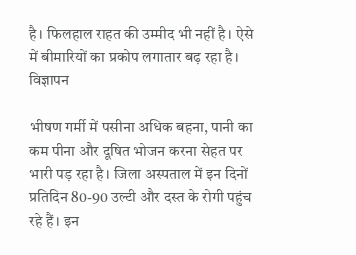है। फिलहाल राहत की उम्मीद भी नहीं है। ऐसे में बीमारियों का प्रकोप लगातार बढ़ रहा है।
विज्ञापन

भीषण गर्मी में पसीना अधिक बहना, पानी का कम पीना और दूषित भोजन करना सेहत पर भारी पड़ रहा है। जिला अस्पताल में इन दिनों प्रतिदिन 80-90 उल्टी और दस्त के रोगी पहुंच रहे हैं। इन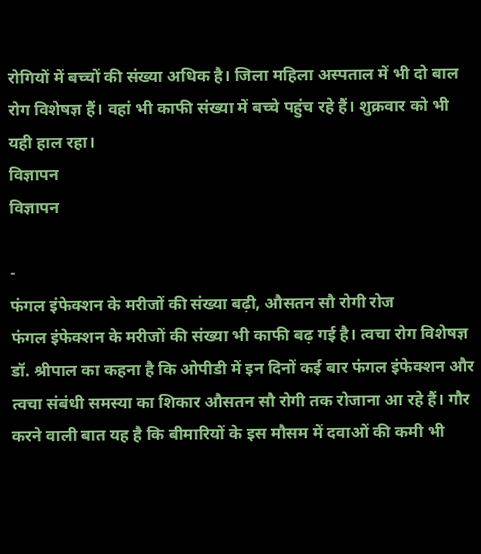रोगियों में बच्चों की संख्या अधिक है। जिला महिला अस्पताल में भी दो बाल रोग विशेषज्ञ हैं। वहां भी काफी संख्या में बच्चे पहुंच रहे हैं। शुक्रवार को भी यही हाल रहा।
विज्ञापन
विज्ञापन

-
फंगल इंफेक्शन के मरीजों की संख्या बढ़ी, औसतन सौ रोगी रोज
फंगल इंफेक्शन के मरीजों की संख्या भी काफी बढ़ गई है। त्वचा रोग विशेषज्ञ डॉ. श्रीपाल का कहना है कि ओपीडी में इन दिनों कई बार फंगल इंफेक्शन और त्वचा संबंधी समस्या का शिकार औसतन सौ रोगी तक रोजाना आ रहे हैं। गौर करने वाली बात यह है कि बीमारियों के इस मौसम में दवाओं की कमी भी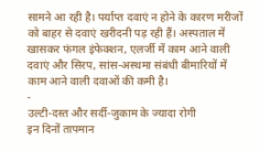सामने आ रही है। पर्याप्त दवाएं न होने के कारण मरीजों को बाहर से दवाएं खरीदनी पड़ रही हैं। अस्पताल में खासकर फंगल इंफेक्शन, एलर्जी में काम आने वाली दवाएं और सिरप, सांस-अस्थमा संबंधी बीमारियों में काम आने वाली दवाओं की कमी है।
-
उल्टी-दस्त और सर्दी-जुकाम के ज्यादा रोगी
इन दिनों तापमान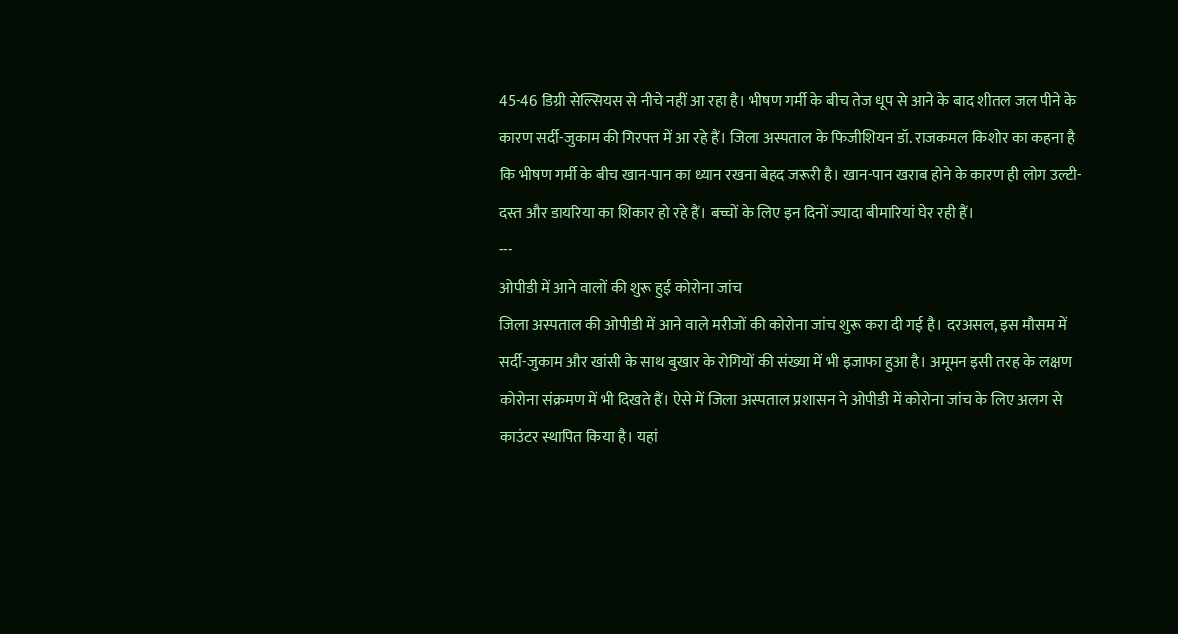45-46 डिग्री सेल्सियस से नीचे नहीं आ रहा है। भीषण गर्मी के बीच तेज धूप से आने के बाद शीतल जल पीने के कारण सर्दी-जुकाम की गिरफ्त में आ रहे हैं। जिला अस्पताल के फिजीशियन डॉ. राजकमल किशोर का कहना है कि भीषण गर्मी के बीच खान-पान का ध्यान रखना बेहद जरूरी है। खान-पान खराब होने के कारण ही लोग उल्टी-दस्त और डायरिया का शिकार हो रहे हैं। बच्चों के लिए इन दिनों ज्यादा बीमारियां घेर रही हैं।
---
ओपीडी में आने वालों की शुरू हुई कोरोना जांच
जिला अस्पताल की ओपीडी में आने वाले मरीजों की कोरोना जांच शुरू करा दी गई है। दरअसल, इस मौसम में सर्दी-जुकाम और खांसी के साथ बुखार के रोगियों की संख्या में भी इजाफा हुआ है। अमूमन इसी तरह के लक्षण कोरोना संक्रमण में भी दिखते हैं। ऐसे में जिला अस्पताल प्रशासन ने ओपीडी में कोरोना जांच के लिए अलग से काउंटर स्थापित किया है। यहां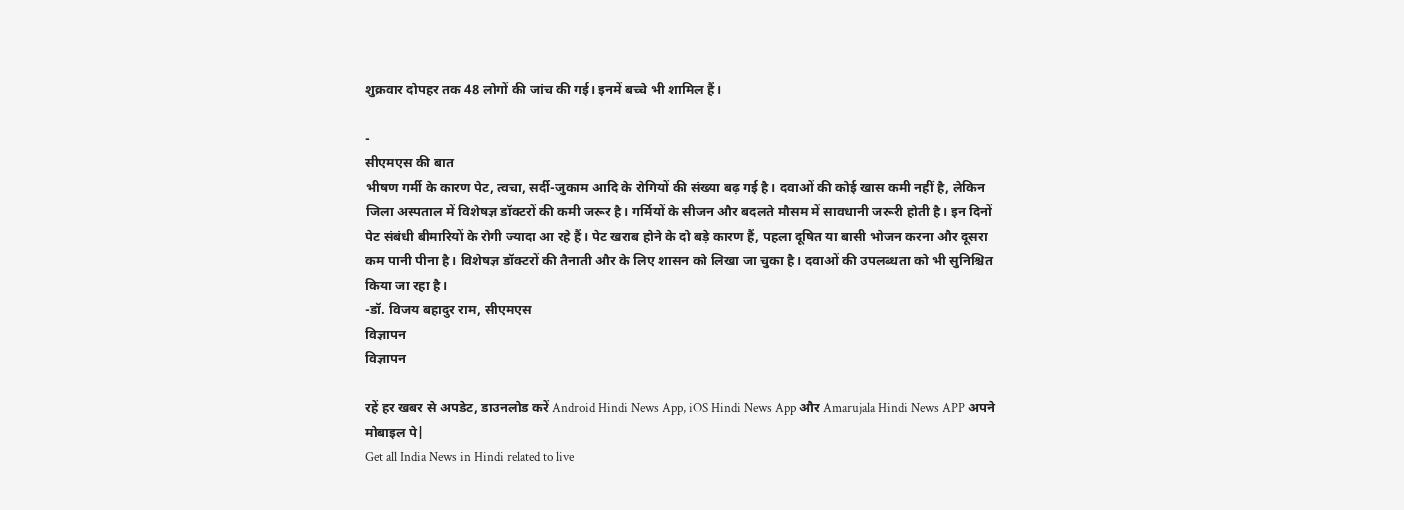शुक्रवार दोपहर तक 48 लोगों की जांच की गई। इनमें बच्चे भी शामिल हैं।

-
सीएमएस की बात
भीषण गर्मी के कारण पेट, त्वचा, सर्दी-जुकाम आदि के रोगियों की संख्या बढ़ गई है। दवाओं की कोई खास कमी नहीं है, लेकिन जिला अस्पताल में विशेषज्ञ डॉक्टरों की कमी जरूर है। गर्मियों के सीजन और बदलते मौसम में सावधानी जरूरी होती है। इन दिनों पेट संबंधी बीमारियों के रोगी ज्यादा आ रहे हैं। पेट खराब होने के दो बड़े कारण हैं, पहला दूषित या बासी भोजन करना और दूसरा कम पानी पीना है। विशेषज्ञ डॉक्टरों की तैनाती और के लिए शासन को लिखा जा चुका है। दवाओं की उपलब्धता को भी सुनिश्चित किया जा रहा है।
-डॉ. विजय बहादुर राम, सीएमएस
विज्ञापन
विज्ञापन

रहें हर खबर से अपडेट, डाउनलोड करें Android Hindi News App, iOS Hindi News App और Amarujala Hindi News APP अपने मोबाइल पे|
Get all India News in Hindi related to live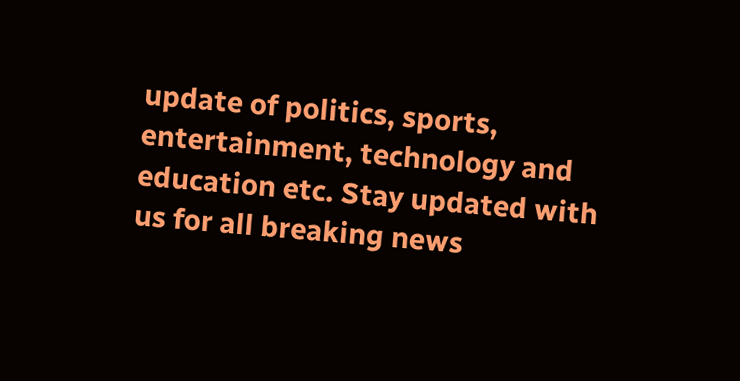update of politics, sports, entertainment, technology and education etc. Stay updated with us for all breaking news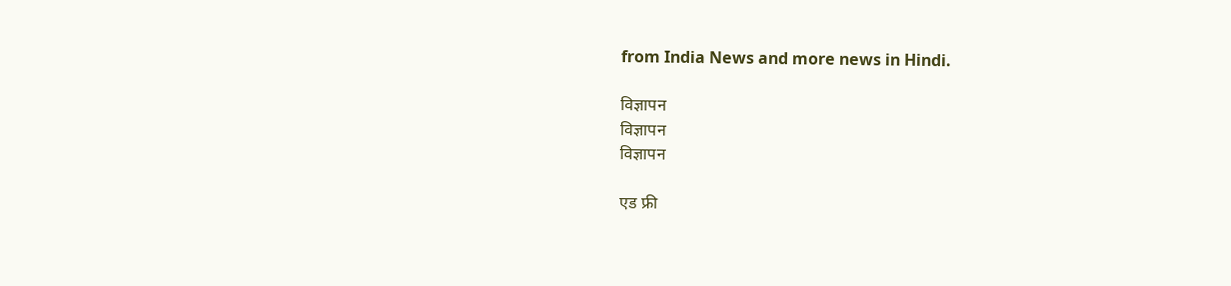from India News and more news in Hindi.

विज्ञापन
विज्ञापन
विज्ञापन

एड फ्री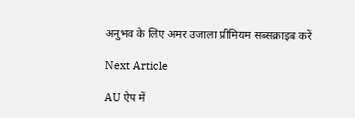अनुभव के लिए अमर उजाला प्रीमियम सब्सक्राइब करें

Next Article

AU ऐप में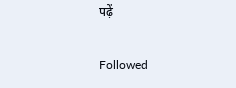पढ़ें

Followed